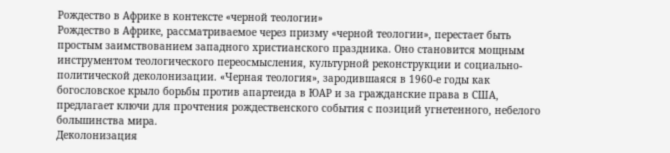Рождество в Африке в контексте «черной теологии»
Рождество в Африке, рассматриваемое через призму «черной теологии», перестает быть простым заимствованием западного христианского праздника. Оно становится мощным инструментом теологического переосмысления, культурной реконструкции и социально-политической деколонизации. «Черная теология», зародившаяся в 1960-е годы как богословское крыло борьбы против апартеида в ЮАР и за гражданские права в США, предлагает ключи для прочтения рождественского события с позиций угнетенного, небелого большинства мира.
Деколонизация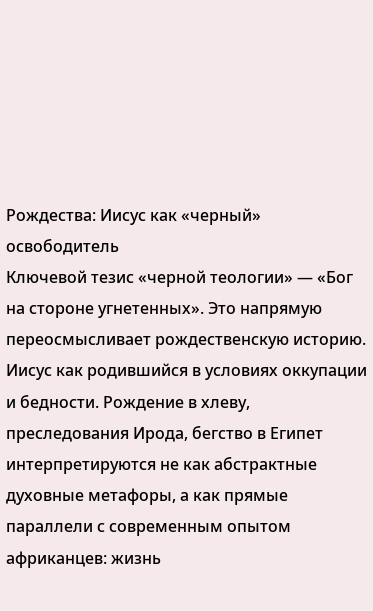Рождества: Иисус как «черный» освободитель
Ключевой тезис «черной теологии» — «Бог на стороне угнетенных». Это напрямую переосмысливает рождественскую историю.
Иисус как родившийся в условиях оккупации и бедности. Рождение в хлеву, преследования Ирода, бегство в Египет интерпретируются не как абстрактные духовные метафоры, а как прямые параллели с современным опытом африканцев: жизнь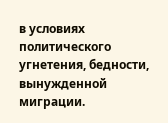в условиях политического угнетения, бедности, вынужденной миграции.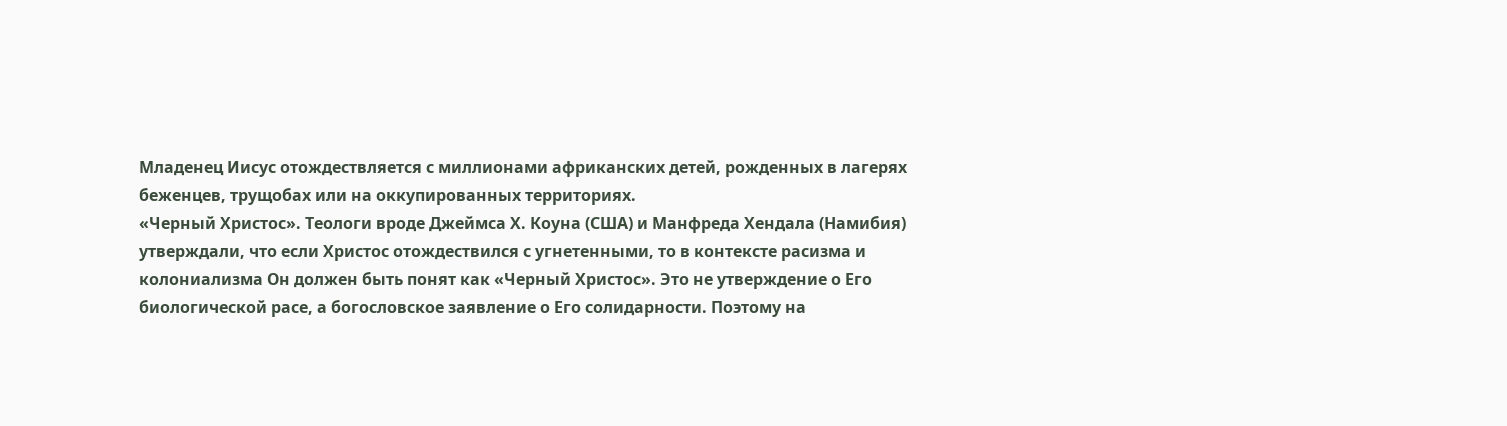Младенец Иисус отождествляется с миллионами африканских детей, рожденных в лагерях беженцев, трущобах или на оккупированных территориях.
«Черный Христос». Теологи вроде Джеймса Х. Коуна (США) и Манфреда Хендала (Намибия) утверждали, что если Христос отождествился с угнетенными, то в контексте расизма и колониализма Он должен быть понят как «Черный Христос». Это не утверждение о Его биологической расе, а богословское заявление о Его солидарности. Поэтому на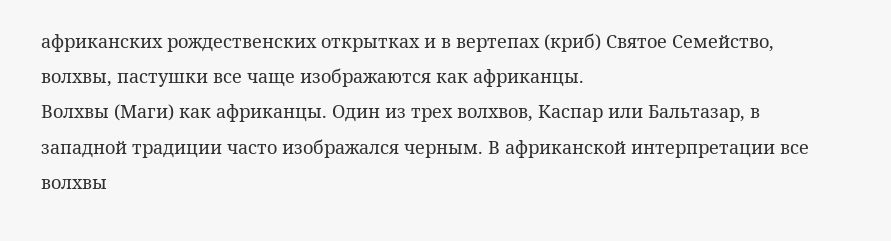африканских рождественских открытках и в вертепах (криб) Святое Семейство, волхвы, пастушки все чаще изображаются как африканцы.
Волхвы (Маги) как африканцы. Один из трех волхвов, Каспар или Бальтазар, в западной традиции часто изображался черным. В африканской интерпретации все волхвы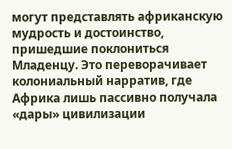могут представлять африканскую мудрость и достоинство, пришедшие поклониться Младенцу. Это переворачивает колониальный нарратив, где Африка лишь пассивно получала «дары» цивилизации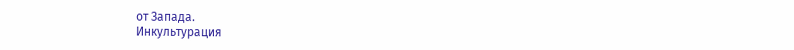от Запада.
Инкультурация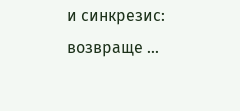и синкрезис: возвраще ...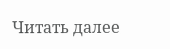Читать далее